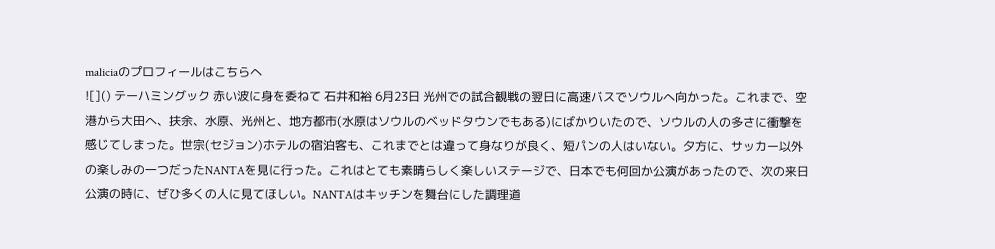maliciaのプロフィールはこちらへ
![]() テーハミングック 赤い波に身を委ねて 石井和裕 6月23日 光州での試合観戦の翌日に高速バスでソウルへ向かった。これまで、空港から大田へ、扶余、水原、光州と、地方都市(水原はソウルのベッドタウンでもある)にばかりいたので、ソウルの人の多さに衝撃を感じてしまった。世宗(セジョン)ホテルの宿泊客も、これまでとは違って身なりが良く、短パンの人はいない。夕方に、サッカー以外の楽しみの一つだったNANTAを見に行った。これはとても素晴らしく楽しいステージで、日本でも何回か公演があったので、次の来日公演の時に、ぜひ多くの人に見てほしい。NANTAはキッチンを舞台にした調理道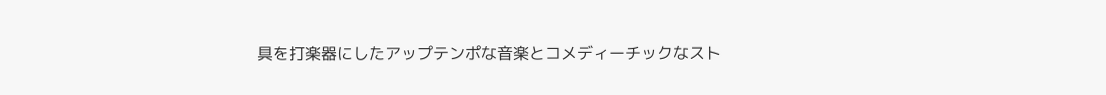具を打楽器にしたアップテンポな音楽とコメディーチックなスト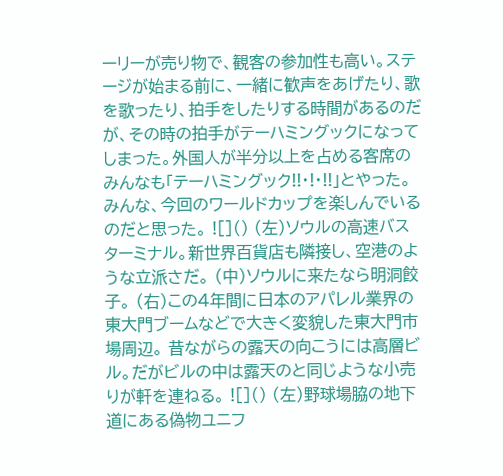ーリーが売り物で、観客の参加性も高い。ステージが始まる前に、一緒に歓声をあげたり、歌を歌ったり、拍手をしたりする時間があるのだが、その時の拍手がテーハミングックになってしまった。外国人が半分以上を占める客席のみんなも「テーハミングック!!・!・!!」とやった。みんな、今回のワールドカップを楽しんでいるのだと思った。 ![]() (左)ソウルの高速バスターミナル。新世界百貨店も隣接し、空港のような立派さだ。 (中)ソウルに来たなら明洞餃子。 (右)この4年間に日本のアパレル業界の東大門ブームなどで大きく変貌した東大門市場周辺。 昔ながらの露天の向こうには高層ビル。だがビルの中は露天のと同じような小売りが軒を連ねる。 ![]() (左)野球場脇の地下道にある偽物ユニフ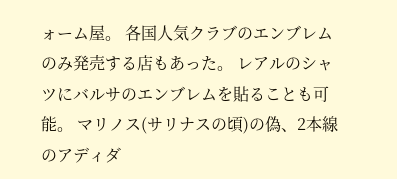ォーム屋。 各国人気クラブのエンブレムのみ発売する店もあった。 レアルのシャツにバルサのエンブレムを貼ることも可能。 マリノス(サリナスの頃)の偽、2本線のアディダ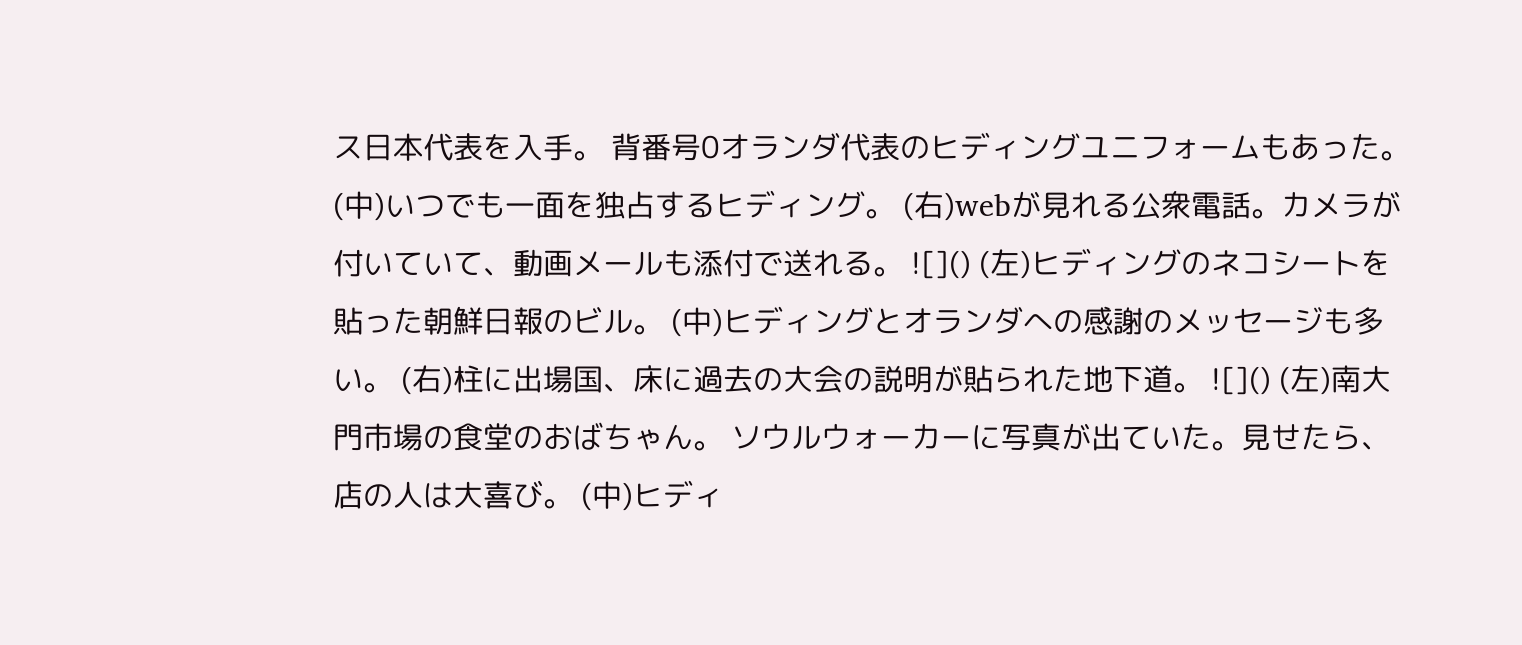ス日本代表を入手。 背番号0オランダ代表のヒディングユニフォームもあった。 (中)いつでも一面を独占するヒディング。 (右)webが見れる公衆電話。カメラが付いていて、動画メールも添付で送れる。 ![]() (左)ヒディングのネコシートを貼った朝鮮日報のビル。 (中)ヒディングとオランダへの感謝のメッセージも多い。 (右)柱に出場国、床に過去の大会の説明が貼られた地下道。 ![]() (左)南大門市場の食堂のおばちゃん。 ソウルウォーカーに写真が出ていた。見せたら、店の人は大喜び。 (中)ヒディ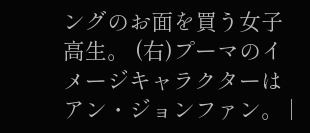ングのお面を買う女子高生。 (右)プーマのイメージキャラクターはアン・ジョンファン。 |